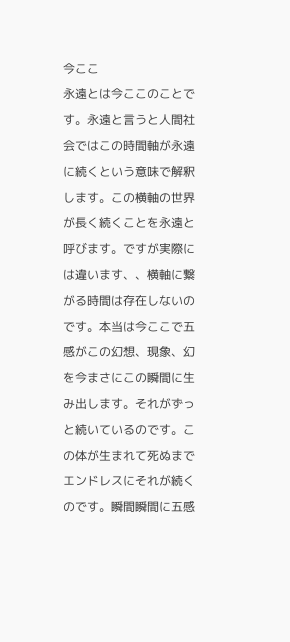今ここ
永遠とは今ここのことです。永遠と言うと人間社会ではこの時間軸が永遠に続くという意味で解釈します。この横軸の世界が長く続くことを永遠と呼びます。ですが実際には違います、、横軸に繋がる時間は存在しないのです。本当は今ここで五感がこの幻想、現象、幻を今まさにこの瞬間に生み出します。それがずっと続いているのです。この体が生まれて死ぬまでエンドレスにそれが続くのです。瞬間瞬間に五感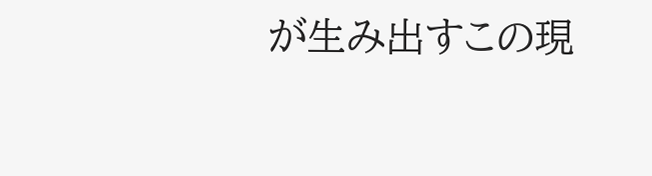が生み出すこの現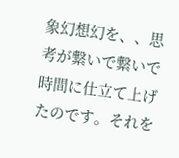象幻想幻を、、思考が繋いで繋いで時間に仕立て上げたのです。それを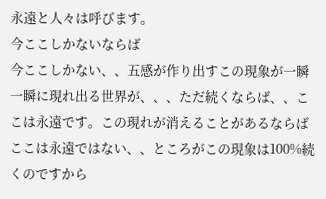永遠と人々は呼びます。
今ここしかないならば
今ここしかない、、五感が作り出すこの現象が一瞬一瞬に現れ出る世界が、、、ただ続くならば、、ここは永遠です。この現れが消えることがあるならばここは永遠ではない、、ところがこの現象は100%続くのですから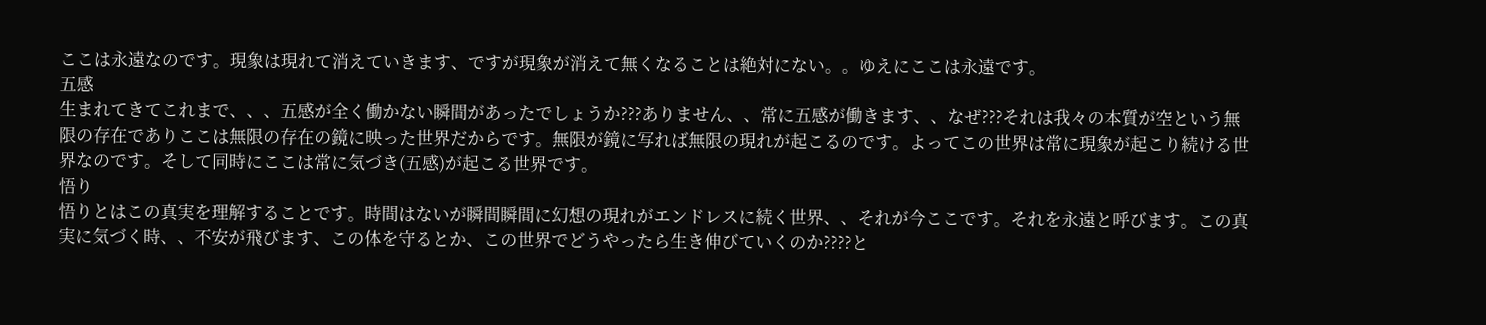ここは永遠なのです。現象は現れて消えていきます、ですが現象が消えて無くなることは絶対にない。。ゆえにここは永遠です。
五感
生まれてきてこれまで、、、五感が全く働かない瞬間があったでしょうか???ありません、、常に五感が働きます、、なぜ???それは我々の本質が空という無限の存在でありここは無限の存在の鏡に映った世界だからです。無限が鏡に写れば無限の現れが起こるのです。よってこの世界は常に現象が起こり続ける世界なのです。そして同時にここは常に気づき(五感)が起こる世界です。
悟り
悟りとはこの真実を理解することです。時間はないが瞬間瞬間に幻想の現れがエンドレスに続く世界、、それが今ここです。それを永遠と呼びます。この真実に気づく時、、不安が飛びます、この体を守るとか、この世界でどうやったら生き伸びていくのか????と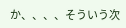か、、、、そういう次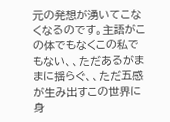元の発想が湧いてこなくなるのです。主語がこの体でもなくこの私でもない、、ただあるがままに揺らぐ、、ただ五感が生み出すこの世界に身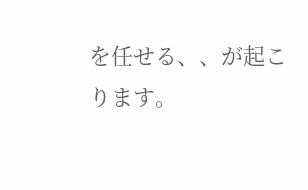を任せる、、が起こります。